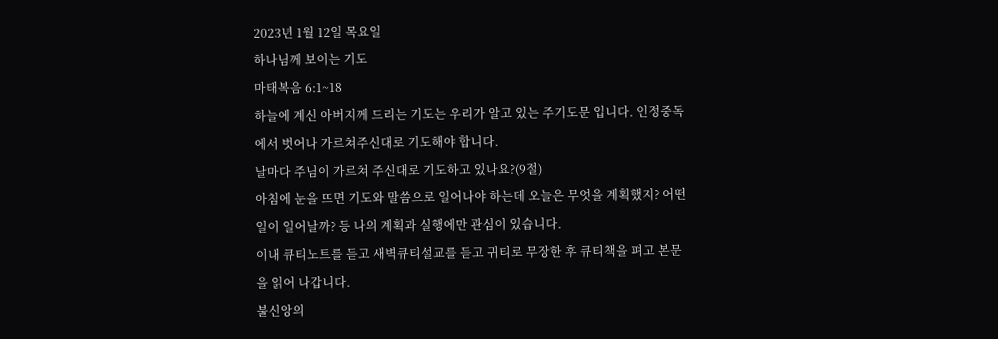2023년 1월 12일 목요일
하나님께 보이는 기도
마태복음 6:1~18
하늘에 계신 아버지께 드리는 기도는 우리가 알고 있는 주기도문 입니다. 인정중독에서 벗어나 가르쳐주신대로 기도해야 합니다.
날마다 주님이 가르쳐 주신대로 기도하고 있나요?(9절)
아침에 눈을 뜨면 기도와 말씀으로 일어나야 하는데 오늘은 무엇을 계획했지? 어떤일이 일어날까? 등 나의 계획과 실행에만 관심이 있습니다.
이내 큐티노트를 듣고 새벽큐티설교를 듣고 귀티로 무장한 후 큐티책을 펴고 본문을 읽어 나갑니다.
불신앙의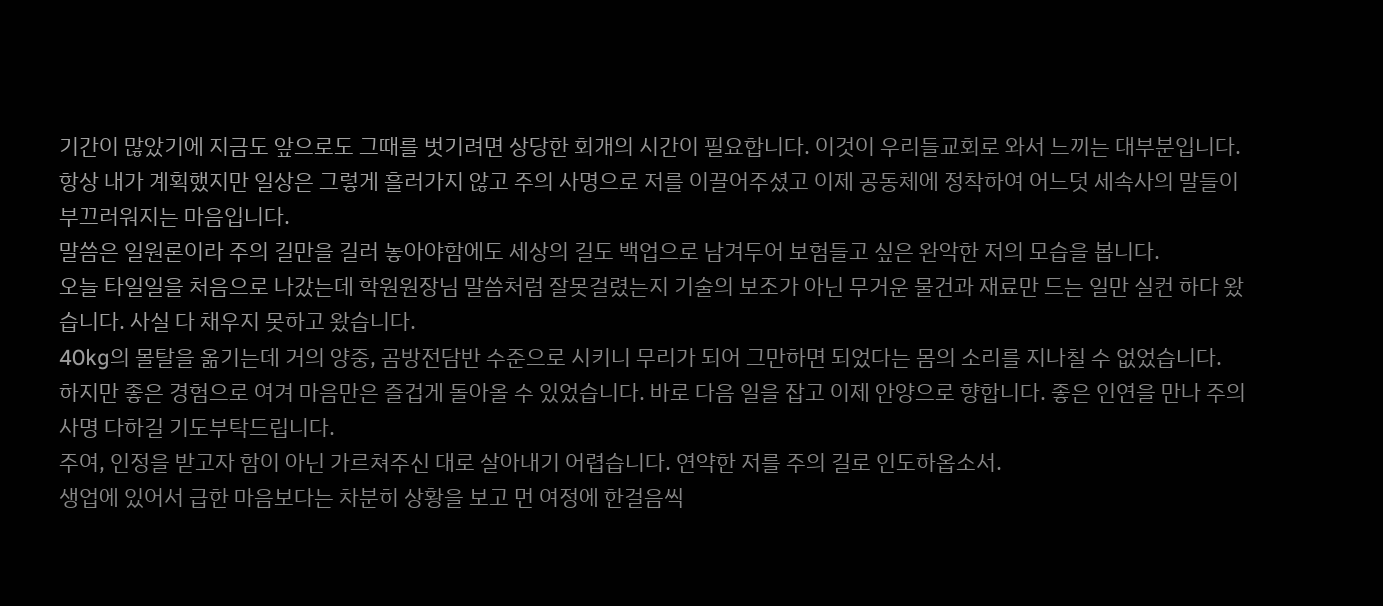기간이 많았기에 지금도 앞으로도 그때를 벗기려면 상당한 회개의 시간이 필요합니다. 이것이 우리들교회로 와서 느끼는 대부분입니다.
항상 내가 계획했지만 일상은 그렇게 흘러가지 않고 주의 사명으로 저를 이끌어주셨고 이제 공동체에 정착하여 어느덧 세속사의 말들이 부끄러워지는 마음입니다.
말씀은 일원론이라 주의 길만을 길러 놓아야함에도 세상의 길도 백업으로 남겨두어 보험들고 싶은 완악한 저의 모습을 봅니다.
오늘 타일일을 처음으로 나갔는데 학원원장님 말씀처럼 잘못걸렸는지 기술의 보조가 아닌 무거운 물건과 재료만 드는 일만 실컨 하다 왔습니다. 사실 다 채우지 못하고 왔습니다.
40kg의 몰탈을 옮기는데 거의 양중, 곰방전담반 수준으로 시키니 무리가 되어 그만하면 되었다는 몸의 소리를 지나칠 수 없었습니다.
하지만 좋은 경험으로 여겨 마음만은 즐겁게 돌아올 수 있었습니다. 바로 다음 일을 잡고 이제 안양으로 향합니다. 좋은 인연을 만나 주의 사명 다하길 기도부탁드립니다.
주여, 인정을 받고자 함이 아닌 가르쳐주신 대로 살아내기 어렵습니다. 연약한 저를 주의 길로 인도하옵소서.
생업에 있어서 급한 마음보다는 차분히 상황을 보고 먼 여정에 한걸음씩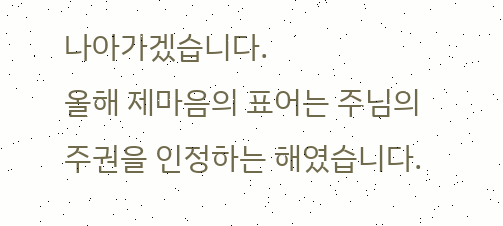나아가겠습니다.
올해 제마음의 표어는 주님의 주권을 인정하는 해였습니다.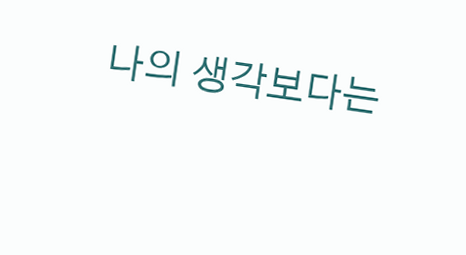나의 생각보다는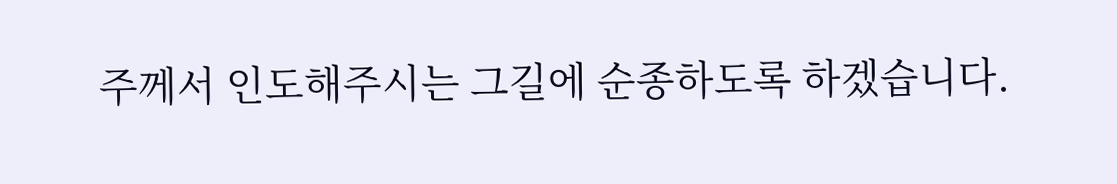주께서 인도해주시는 그길에 순종하도록 하겠습니다.